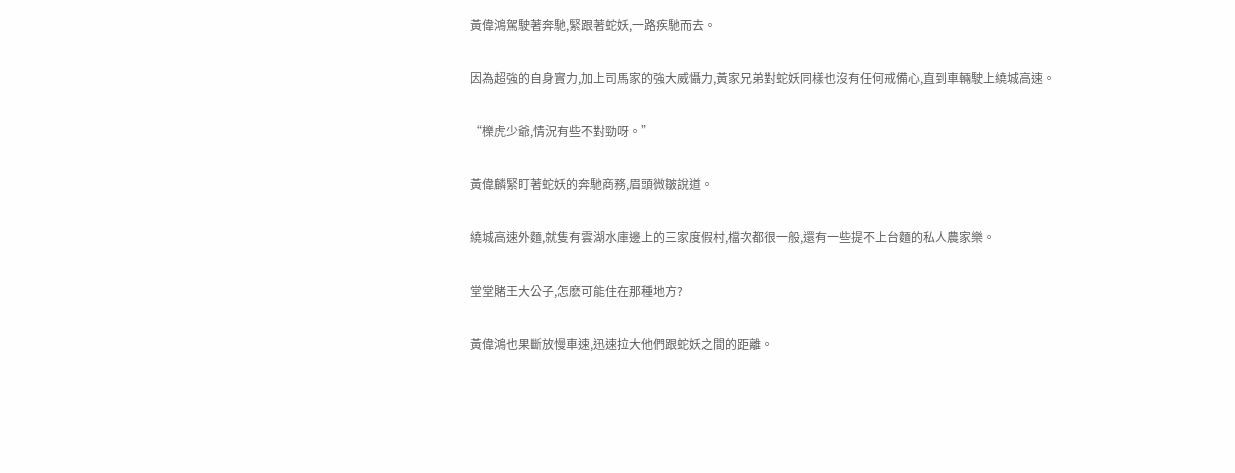黃偉鴻駕駛著奔馳,緊跟著蛇妖,一路疾馳而去。

因為超強的自身實力,加上司馬家的強大威懾力,黃家兄弟對蛇妖同樣也沒有任何戒備心,直到車輛駛上繞城高速。

“櫟虎少爺,情況有些不對勁呀。”

黃偉麟緊盯著蛇妖的奔馳商務,眉頭微皺說道。

繞城高速外麵,就隻有雲湖水庫邊上的三家度假村,檔次都很一般,還有一些提不上台麵的私人農家樂。

堂堂賭王大公子,怎麽可能住在那種地方?

黃偉鴻也果斷放慢車速,迅速拉大他們跟蛇妖之間的距離。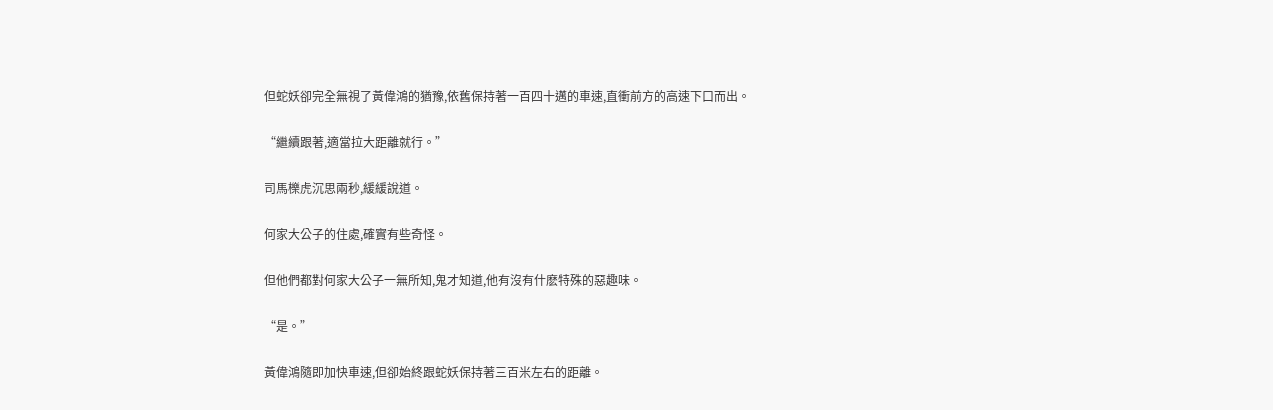但蛇妖卻完全無視了黃偉鴻的猶豫,依舊保持著一百四十邁的車速,直衝前方的高速下口而出。

“繼續跟著,適當拉大距離就行。”

司馬櫟虎沉思兩秒,緩緩說道。

何家大公子的住處,確實有些奇怪。

但他們都對何家大公子一無所知,鬼才知道,他有沒有什麽特殊的惡趣味。

“是。”

黃偉鴻隨即加快車速,但卻始終跟蛇妖保持著三百米左右的距離。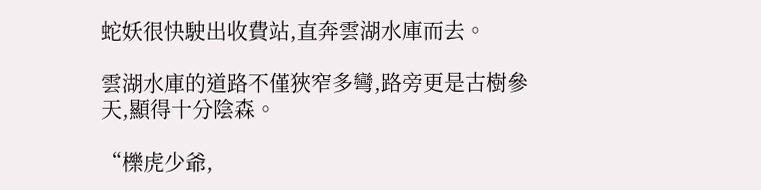蛇妖很快駛出收費站,直奔雲湖水庫而去。

雲湖水庫的道路不僅狹窄多彎,路旁更是古樹參天,顯得十分陰森。

“櫟虎少爺,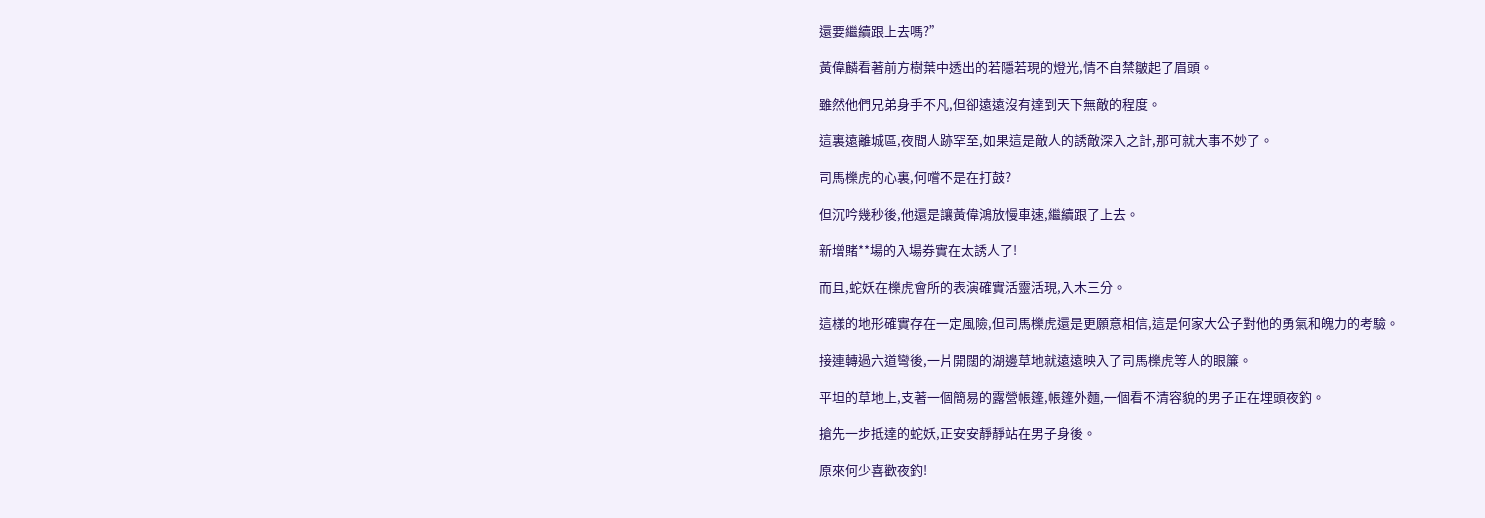還要繼續跟上去嗎?”

黃偉麟看著前方樹葉中透出的若隱若現的燈光,情不自禁皺起了眉頭。

雖然他們兄弟身手不凡,但卻遠遠沒有達到天下無敵的程度。

這裏遠離城區,夜間人跡罕至,如果這是敵人的誘敵深入之計,那可就大事不妙了。

司馬櫟虎的心裏,何嚐不是在打鼓?

但沉吟幾秒後,他還是讓黃偉鴻放慢車速,繼續跟了上去。

新增賭**場的入場券實在太誘人了!

而且,蛇妖在櫟虎會所的表演確實活靈活現,入木三分。

這樣的地形確實存在一定風險,但司馬櫟虎還是更願意相信,這是何家大公子對他的勇氣和魄力的考驗。

接連轉過六道彎後,一片開闊的湖邊草地就遠遠映入了司馬櫟虎等人的眼簾。

平坦的草地上,支著一個簡易的露營帳篷,帳篷外麵,一個看不清容貌的男子正在埋頭夜釣。

搶先一步抵達的蛇妖,正安安靜靜站在男子身後。

原來何少喜歡夜釣!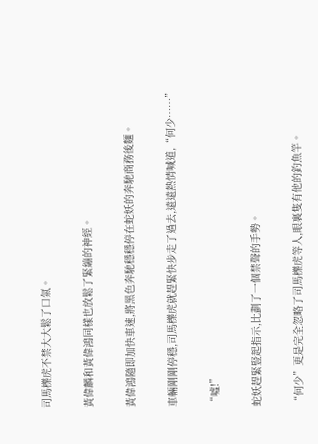司馬櫟虎不禁大大鬆了口氣。

黃偉麟和黃偉鴻同樣也放鬆了緊繃的神經。

黃偉鴻隨即加快車速,將黑色奔馳穩穩停在蛇妖的奔馳商務後麵。

車輛剛剛停穩,司馬櫟虎就趕緊快步走了過去,遠遠熱情喊道,“何少……”

“噓!”

蛇妖趕緊豎起指示,比劃了一個禁聲的手勢。

“何少”更是完全忽略了司馬櫟虎等人,眼裏隻有他的釣魚竿。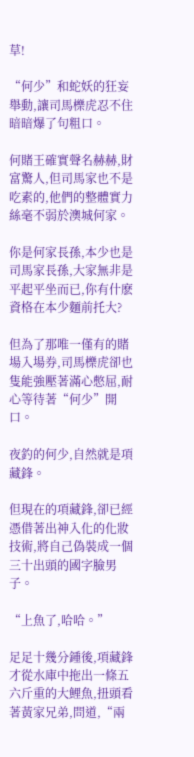草!

“何少”和蛇妖的狂妄舉動,讓司馬櫟虎忍不住暗暗爆了句粗口。

何賭王確實聲名赫赫,財富驚人,但司馬家也不是吃素的,他們的整體實力絲毫不弱於澳城何家。

你是何家長孫,本少也是司馬家長孫,大家無非是平起平坐而已,你有什麽資格在本少麵前托大?

但為了那唯一僅有的賭場入場券,司馬櫟虎卻也隻能強壓著滿心憋屈,耐心等待著“何少”開口。

夜釣的何少,自然就是項藏鋒。

但現在的項藏鋒,卻已經憑借著出神入化的化妝技術,將自己偽裝成一個三十出頭的國字臉男子。

“上魚了,哈哈。”

足足十幾分鍾後,項藏鋒才從水庫中拖出一條五六斤重的大鯉魚,扭頭看著黃家兄弟,問道,“兩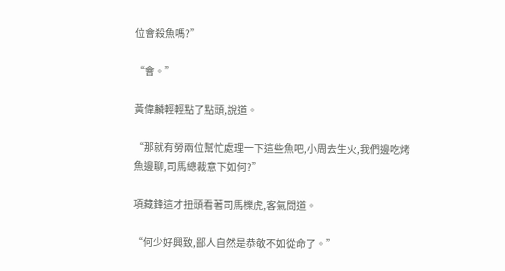位會殺魚嗎?”

“會。”

黃偉麟輕輕點了點頭,說道。

“那就有勞兩位幫忙處理一下這些魚吧,小周去生火,我們邊吃烤魚邊聊,司馬總裁意下如何?”

項藏鋒這才扭頭看著司馬櫟虎,客氣問道。

“何少好興致,鄙人自然是恭敬不如從命了。”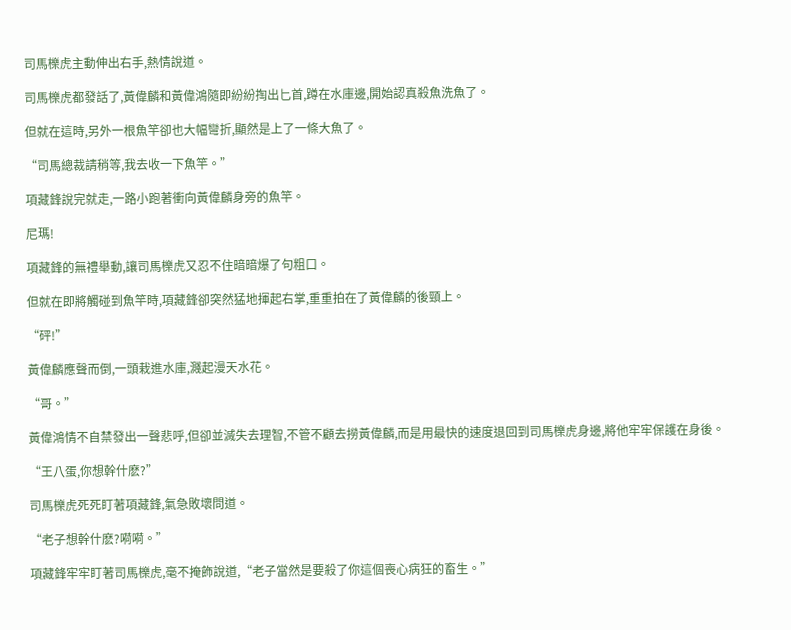司馬櫟虎主動伸出右手,熱情說道。

司馬櫟虎都發話了,黃偉麟和黃偉鴻隨即紛紛掏出匕首,蹲在水庫邊,開始認真殺魚洗魚了。

但就在這時,另外一根魚竿卻也大幅彎折,顯然是上了一條大魚了。

“司馬總裁請稍等,我去收一下魚竿。”

項藏鋒說完就走,一路小跑著衝向黃偉麟身旁的魚竿。

尼瑪!

項藏鋒的無禮舉動,讓司馬櫟虎又忍不住暗暗爆了句粗口。

但就在即將觸碰到魚竿時,項藏鋒卻突然猛地揮起右掌,重重拍在了黃偉麟的後頸上。

“砰!”

黃偉麟應聲而倒,一頭栽進水庫,濺起漫天水花。

“哥。”

黃偉鴻情不自禁發出一聲悲呼,但卻並滅失去理智,不管不顧去撈黃偉麟,而是用最快的速度退回到司馬櫟虎身邊,將他牢牢保護在身後。

“王八蛋,你想幹什麽?”

司馬櫟虎死死盯著項藏鋒,氣急敗壞問道。

“老子想幹什麽?嗬嗬。”

項藏鋒牢牢盯著司馬櫟虎,毫不掩飾說道,“老子當然是要殺了你這個喪心病狂的畜生。”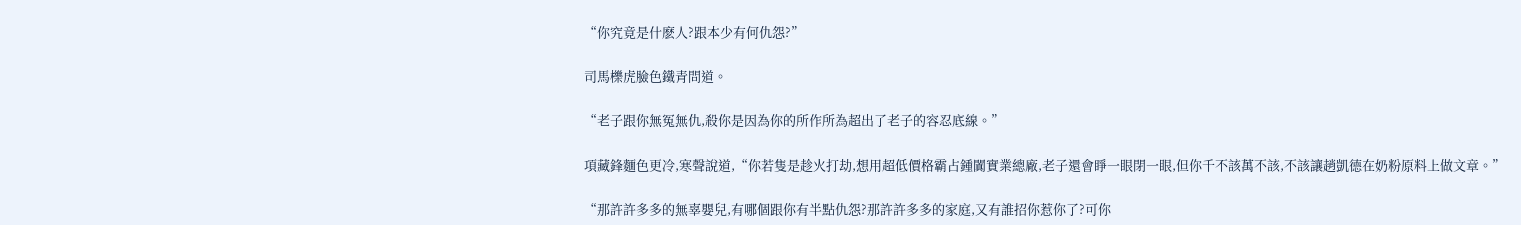“你究竟是什麽人?跟本少有何仇怨?”

司馬櫟虎臉色鐵青問道。

“老子跟你無冤無仇,殺你是因為你的所作所為超出了老子的容忍底線。”

項藏鋒麵色更冷,寒聲說道,“你若隻是趁火打劫,想用超低價格霸占鍾闐實業總廠,老子還會睜一眼閉一眼,但你千不該萬不該,不該讓趙凱德在奶粉原料上做文章。”

“那許許多多的無辜嬰兒,有哪個跟你有半點仇怨?那許許多多的家庭,又有誰招你惹你了?可你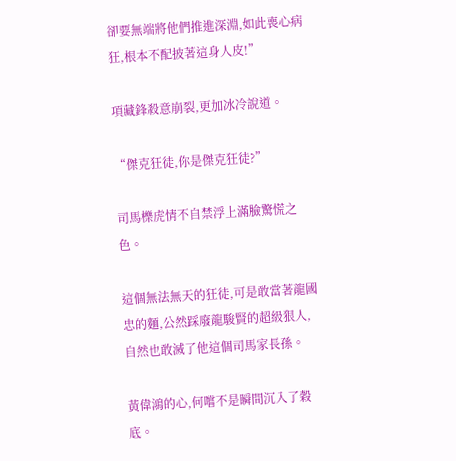卻要無端將他們推進深淵,如此喪心病狂,根本不配披著這身人皮!”

項藏鋒殺意崩裂,更加冰冷說道。

“傑克狂徒,你是傑克狂徒?”

司馬櫟虎情不自禁浮上滿臉驚慌之色。

這個無法無天的狂徒,可是敢當著龍國忠的麵,公然踩廢龍駿賢的超級狠人,自然也敢滅了他這個司馬家長孫。

黃偉鴻的心,何嚐不是瞬間沉入了穀底。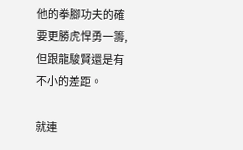他的拳腳功夫的確要更勝虎悍勇一籌,但跟龍駿賢還是有不小的差距。

就連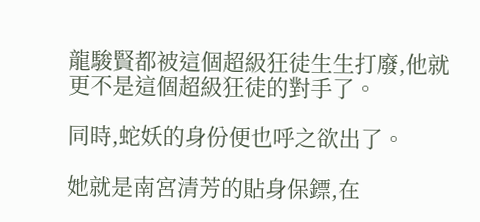龍駿賢都被這個超級狂徒生生打廢,他就更不是這個超級狂徒的對手了。

同時,蛇妖的身份便也呼之欲出了。

她就是南宮清芳的貼身保鏢,在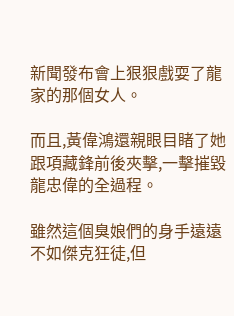新聞發布會上狠狠戲耍了龍家的那個女人。

而且,黃偉鴻還親眼目睹了她跟項藏鋒前後夾擊,一擊摧毀龍忠偉的全過程。

雖然這個臭娘們的身手遠遠不如傑克狂徒,但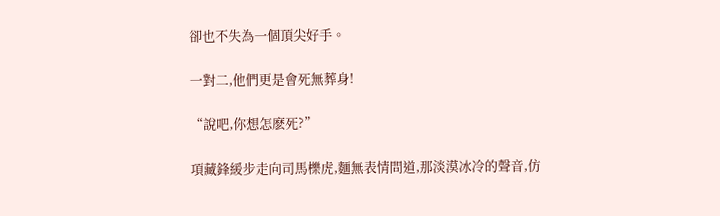卻也不失為一個頂尖好手。

一對二,他們更是會死無葬身!

“說吧,你想怎麽死?”

項藏鋒緩步走向司馬櫟虎,麵無表情問道,那淡漠冰冷的聲音,仿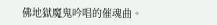佛地獄魔鬼吟唱的催魂曲。